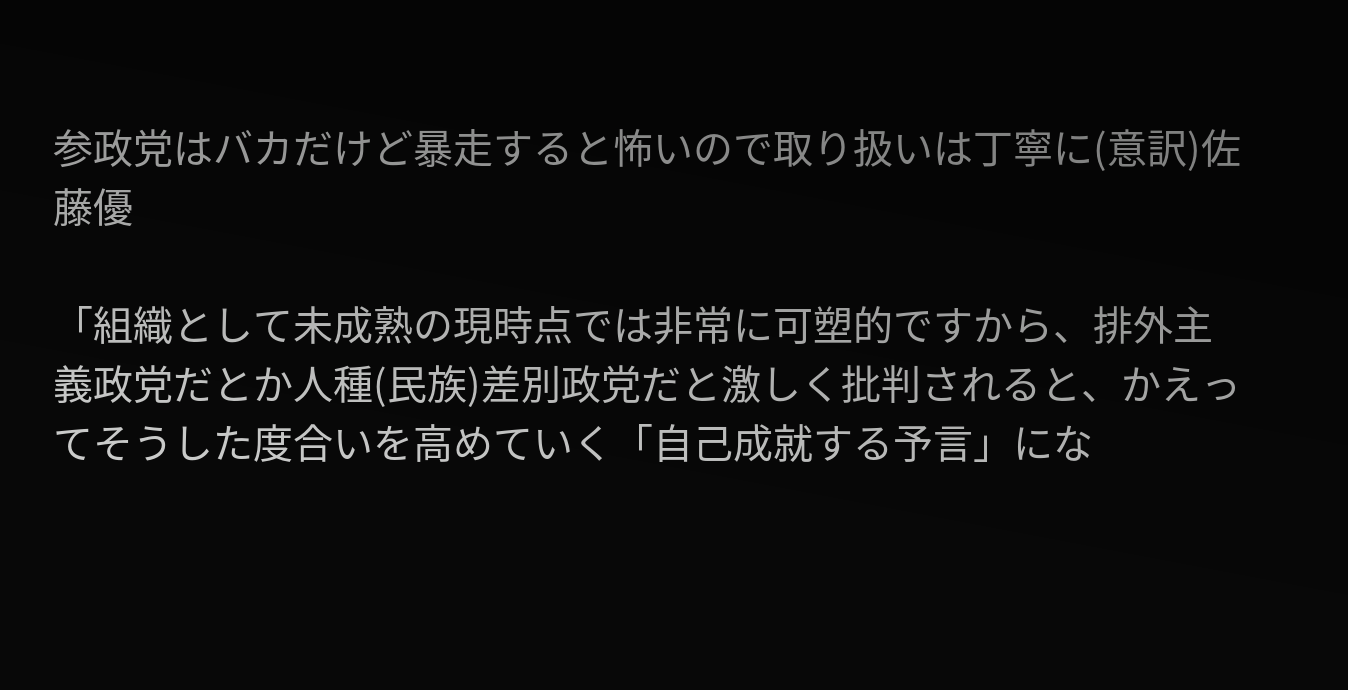参政党はバカだけど暴走すると怖いので取り扱いは丁寧に(意訳)佐藤優

「組織として未成熟の現時点では非常に可塑的ですから、排外主義政党だとか人種(民族)差別政党だと激しく批判されると、かえってそうした度合いを高めていく「自己成就する予言」にな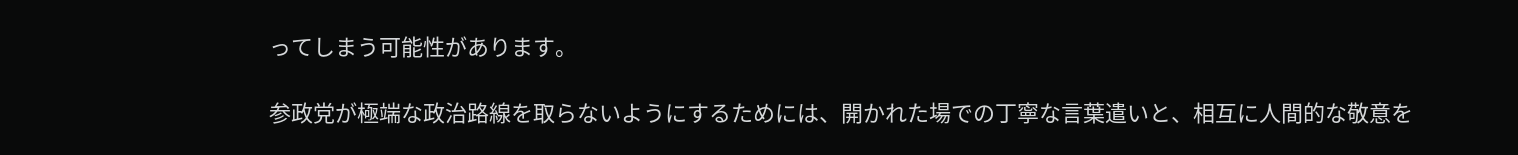ってしまう可能性があります。

参政党が極端な政治路線を取らないようにするためには、開かれた場での丁寧な言葉遣いと、相互に人間的な敬意を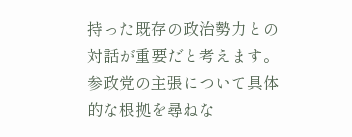持った既存の政治勢力との対話が重要だと考えます。参政党の主張について具体的な根拠を尋ねな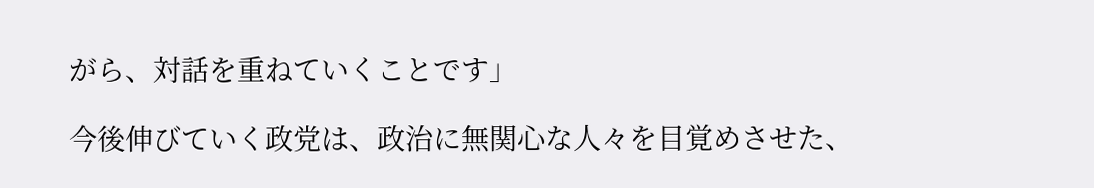がら、対話を重ねていくことです」

今後伸びていく政党は、政治に無関心な人々を目覚めさせた、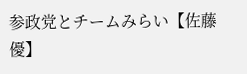参政党とチームみらい【佐藤優】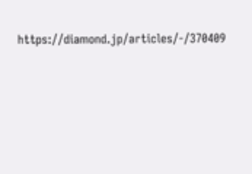https://diamond.jp/articles/-/370409